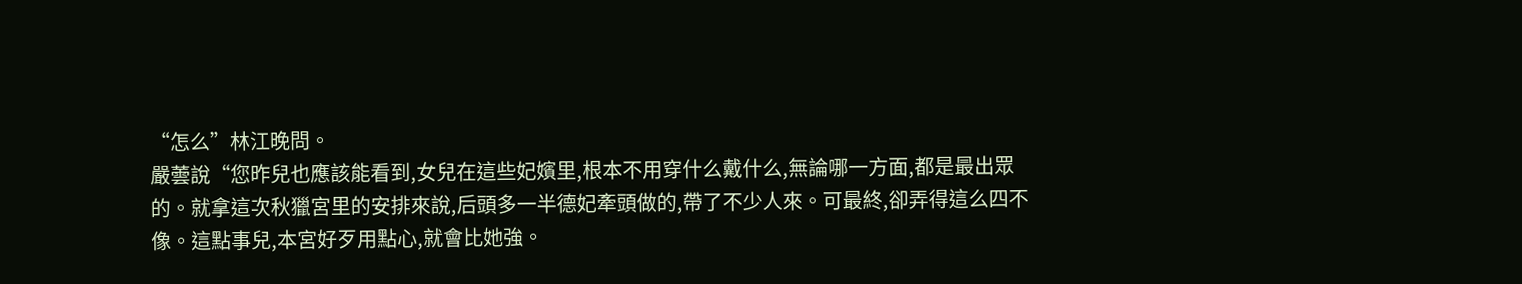“怎么”林江晚問。
嚴蕓說“您昨兒也應該能看到,女兒在這些妃嬪里,根本不用穿什么戴什么,無論哪一方面,都是最出眾的。就拿這次秋獵宮里的安排來說,后頭多一半德妃牽頭做的,帶了不少人來。可最終,卻弄得這么四不像。這點事兒,本宮好歹用點心,就會比她強。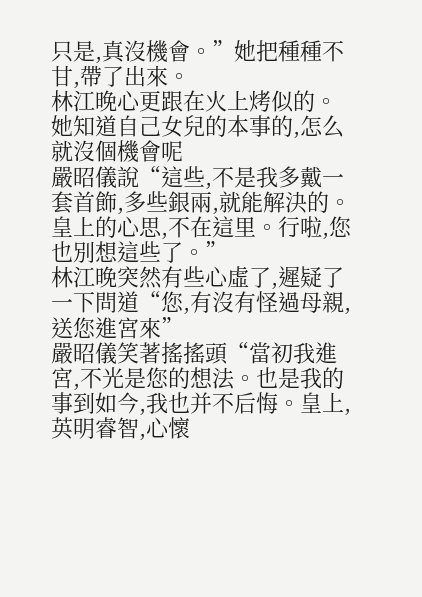只是,真沒機會。”她把種種不甘,帶了出來。
林江晚心更跟在火上烤似的。她知道自己女兒的本事的,怎么就沒個機會呢
嚴昭儀說“這些,不是我多戴一套首飾,多些銀兩,就能解決的。皇上的心思,不在這里。行啦,您也別想這些了。”
林江晚突然有些心虛了,遲疑了一下問道“您,有沒有怪過母親,送您進宮來”
嚴昭儀笑著搖搖頭“當初我進宮,不光是您的想法。也是我的事到如今,我也并不后悔。皇上,英明睿智,心懷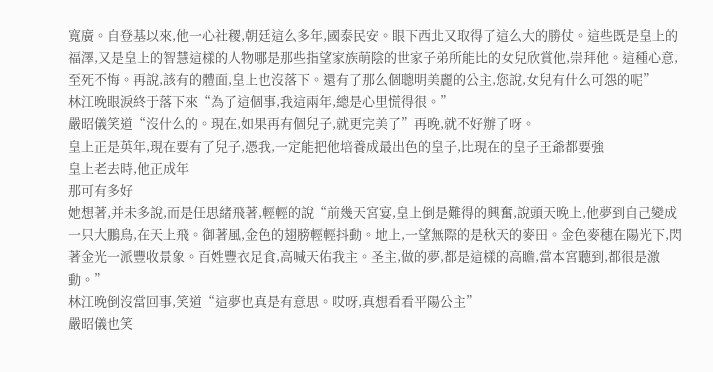寬廣。自登基以來,他一心社稷,朝廷這么多年,國泰民安。眼下西北又取得了這么大的勝仗。這些既是皇上的福澤,又是皇上的智慧這樣的人物哪是那些指望家族萌陰的世家子弟所能比的女兒欣賞他,崇拜他。這種心意,至死不悔。再說,該有的體面,皇上也沒落下。還有了那么個聰明美麗的公主,您說,女兒有什么可怨的呢”
林江晚眼淚終于落下來“為了這個事,我這兩年,總是心里慌得很。”
嚴昭儀笑道“沒什么的。現在,如果再有個兒子,就更完美了”再晚,就不好辦了呀。
皇上正是英年,現在要有了兒子,憑我,一定能把他培養成最出色的皇子,比現在的皇子王爺都要強
皇上老去時,他正成年
那可有多好
她想著,并未多說,而是任思緒飛著,輕輕的說“前幾天宮宴,皇上倒是難得的興奮,說頭天晚上,他夢到自己變成一只大鵬鳥,在天上飛。御著風,金色的翅膀輕輕抖動。地上,一望無際的是秋天的麥田。金色麥穗在陽光下,閃著金光一派豐收景象。百姓豐衣足食,高喊天佑我主。圣主,做的夢,都是這樣的高瞻,當本宮聽到,都很是激動。”
林江晚倒沒當回事,笑道“這夢也真是有意思。哎呀,真想看看平陽公主”
嚴昭儀也笑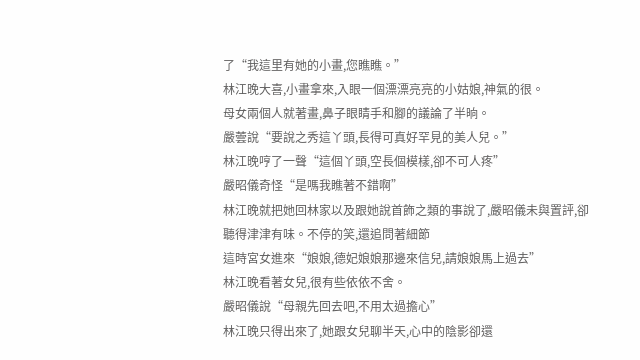了“我這里有她的小畫,您瞧瞧。”
林江晚大喜,小畫拿來,入眼一個漂漂亮亮的小姑娘,神氣的很。
母女兩個人就著畫,鼻子眼睛手和腳的議論了半晌。
嚴蕓說“要說之秀這丫頭,長得可真好罕見的美人兒。”
林江晚哼了一聲“這個丫頭,空長個模樣,卻不可人疼”
嚴昭儀奇怪“是嗎我瞧著不錯啊”
林江晚就把她回林家以及跟她說首飾之類的事說了,嚴昭儀未與置評,卻聽得津津有味。不停的笑,還追問著細節
這時宮女進來“娘娘,德妃娘娘那邊來信兒,請娘娘馬上過去”
林江晚看著女兒,很有些依依不舍。
嚴昭儀說“母親先回去吧,不用太過擔心”
林江晚只得出來了,她跟女兒聊半天,心中的陰影卻還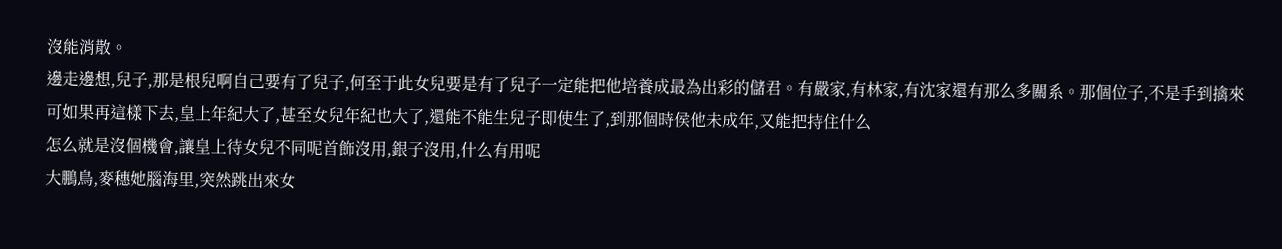沒能消散。
邊走邊想,兒子,那是根兒啊自己要有了兒子,何至于此女兒要是有了兒子一定能把他培養成最為出彩的儲君。有嚴家,有林家,有沈家還有那么多關系。那個位子,不是手到擒來
可如果再這樣下去,皇上年紀大了,甚至女兒年紀也大了,還能不能生兒子即使生了,到那個時侯他未成年,又能把持住什么
怎么就是沒個機會,讓皇上待女兒不同呢首飾沒用,銀子沒用,什么有用呢
大鵬鳥,麥穗她腦海里,突然跳出來女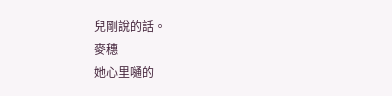兒剛說的話。
麥穗
她心里嗵的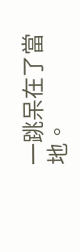一跳呆在了當地。